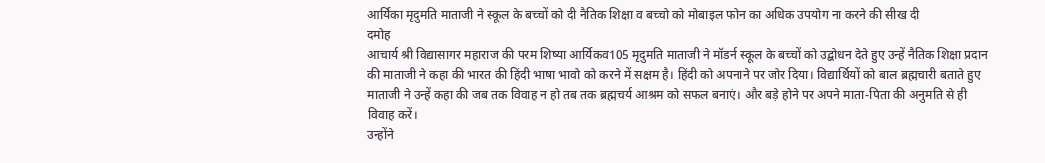आर्यिका मृदुमति माताजी ने स्कूल के बच्चों को दी नैतिक शिक्षा व बच्चो को मोबाइल फोन का अधिक उपयोग ना करने की सीख दी
दमोह
आचार्य श्री विद्यासागर महाराज की परम शिष्या आर्यिकव105 मृदुमति माताजी ने मॉडर्न स्कूल के बच्चों को उद्बोधन देते हुए उन्हें नैतिक शिक्षा प्रदान की माताजी ने कहा की भारत की हिंदी भाषा भावो को करने में सक्षम है। हिंदी को अपनाने पर जोर दिया। विद्यार्थियों को बाल ब्रह्मचारी बताते हुए माताजी ने उन्हें कहा की जब तक विवाह न हो तब तक ब्रह्मचर्य आश्रम को सफल बनाएं। और बड़े होने पर अपने माता-पिता की अनुमति से ही विवाह करें।
उन्होंने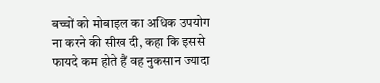बच्चों को मोबाइल का अधिक उपयोग ना करने की सीख दी, कहा कि इससे फायदे कम होते हैं वह नुकसान ज्यादा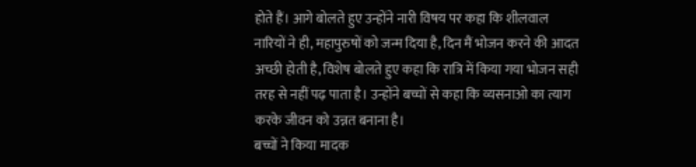होते हैं। आगे बोलते हुए उन्होंने नारी विषय पर कहा कि शीलवाल नारियों ने ही, महापुरुषों को जन्म दिया है, दिन मैं भोजन करने की आदत अच्छी होती है, विशेष बोलते हुए कहा कि रात्रि में किया गया भोजन सही तरह से नहीं पढ़ पाता है। उन्होंने बच्चों से कहा कि व्यसनाओ का त्याग करके जीवन को उन्नत बनाना है।
बच्चों ने किया मादक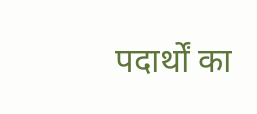पदार्थों का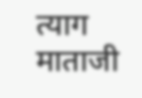त्याग
माताजी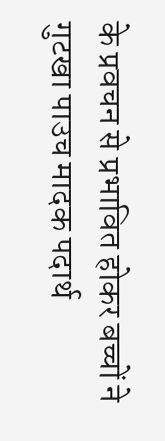के प्रवचन से प्रभावित होकर बच्चों ने गुटखा पाउच मादक पदार्थ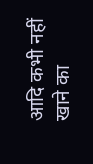आदि कभी नहीं खाने का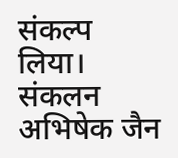संकल्प लिया।
संकलन अभिषेक जैन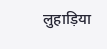लुहाड़िया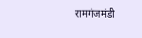रामगंजमंडी